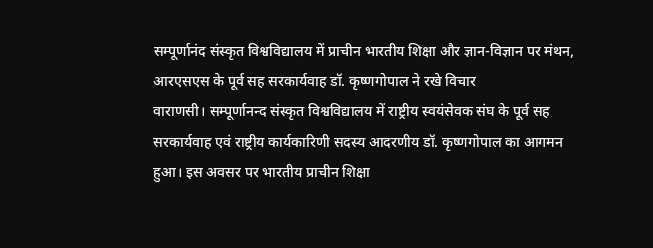सम्पूर्णानंद संस्कृत विश्वविद्यालय में प्राचीन भारतीय शिक्षा और ज्ञान-विज्ञान पर मंथन, आरएसएस के पूर्व सह सरकार्यवाह डॉ. कृष्णगोपाल ने रखे विचार
वाराणसी। सम्पूर्णानन्द संस्कृत विश्वविद्यालय में राष्ट्रीय स्वयंसेवक संघ के पूर्व सह सरकार्यवाह एवं राष्ट्रीय कार्यकारिणी सदस्य आदरणीय डॉ. कृष्णगोपाल का आगमन हुआ। इस अवसर पर भारतीय प्राचीन शिक्षा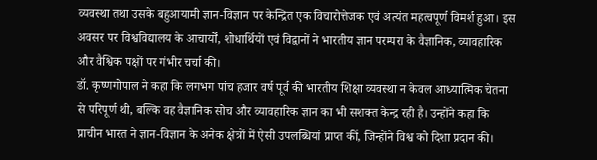व्यवस्था तथा उसके बहुआयामी ज्ञान-विज्ञान पर केन्द्रित एक विचारोत्तेजक एवं अत्यंत महत्वपूर्ण विमर्श हुआ। इस अवसर पर विश्वविद्यालय के आचार्यों, शोधार्थियों एवं विद्वानों ने भारतीय ज्ञान परम्परा के वैज्ञानिक, व्यावहारिक और वैश्विक पक्षों पर गंभीर चर्चा की।
डॉ. कृष्णगोपाल ने कहा कि लगभग पांच हजार वर्ष पूर्व की भारतीय शिक्षा व्यवस्था न केवल आध्यात्मिक चेतना से परिपूर्ण थी, बल्कि वह वैज्ञानिक सोच और व्यावहारिक ज्ञान का भी सशक्त केन्द्र रही है। उन्होंने कहा कि प्राचीन भारत ने ज्ञान-विज्ञान के अनेक क्षेत्रों में ऐसी उपलब्धियां प्राप्त कीं, जिन्होंने विश्व को दिशा प्रदान की।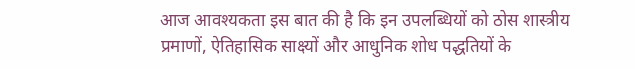आज आवश्यकता इस बात की है कि इन उपलब्धियों को ठोस शास्त्रीय प्रमाणों, ऐतिहासिक साक्ष्यों और आधुनिक शोध पद्धतियों के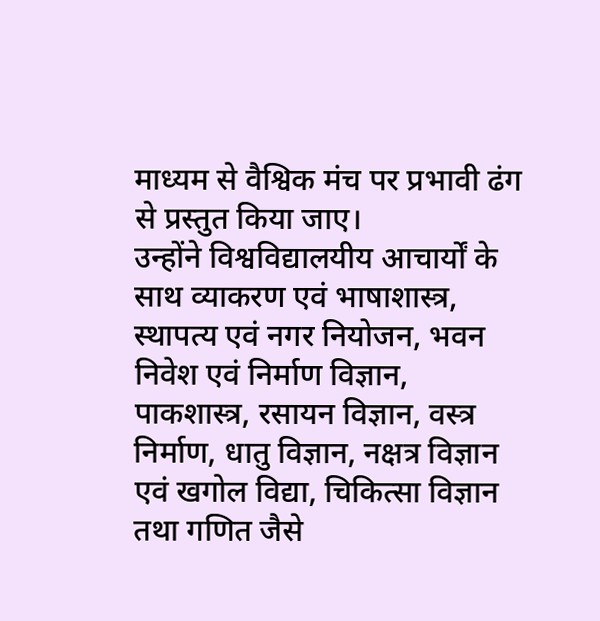माध्यम से वैश्विक मंच पर प्रभावी ढंग से प्रस्तुत किया जाए।
उन्होंने विश्वविद्यालयीय आचार्यों के साथ व्याकरण एवं भाषाशास्त्र, स्थापत्य एवं नगर नियोजन, भवन निवेश एवं निर्माण विज्ञान, पाकशास्त्र, रसायन विज्ञान, वस्त्र निर्माण, धातु विज्ञान, नक्षत्र विज्ञान एवं खगोल विद्या, चिकित्सा विज्ञान तथा गणित जैसे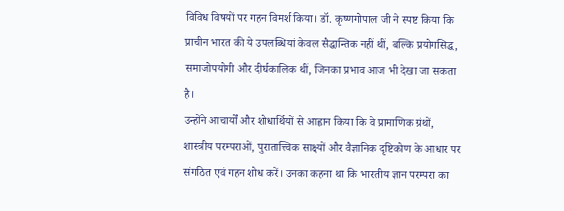विविध विषयों पर गहन विमर्श किया। डॉ. कृष्णगोपाल जी ने स्पष्ट किया कि प्राचीन भारत की ये उपलब्धियां केवल सैद्धान्तिक नहीं थीं, बल्कि प्रयोगसिद्ध, समाजोपयोगी और दीर्घकालिक थीं, जिनका प्रभाव आज भी देखा जा सकता है।
उन्होंने आचार्यों और शोधार्थियों से आह्वान किया कि वे प्रामाणिक ग्रंथों, शास्त्रीय परम्पराओं, पुरातात्त्विक साक्ष्यों और वैज्ञानिक दृष्टिकोण के आधार पर संगठित एवं गहन शोध करें। उनका कहना था कि भारतीय ज्ञान परम्परा का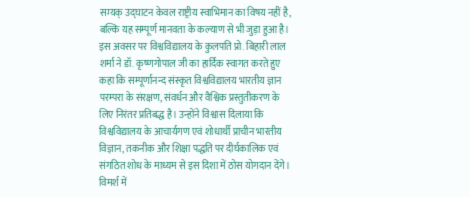सम्यक् उद्घाटन केवल राष्ट्रीय स्वाभिमान का विषय नहीं है, बल्कि यह सम्पूर्ण मानवता के कल्याण से भी जुड़ा हुआ है।
इस अवसर पर विश्वविद्यालय के कुलपति प्रो. बिहारी लाल शर्मा ने डॉ. कृष्णगोपाल जी का हार्दिक स्वागत करते हुए कहा कि सम्पूर्णानन्द संस्कृत विश्वविद्यालय भारतीय ज्ञान परम्परा के संरक्षण, संवर्धन और वैश्विक प्रस्तुतीकरण के लिए निरंतर प्रतिबद्ध है। उन्होंने विश्वास दिलाया कि विश्वविद्यालय के आचार्यगण एवं शोधार्थी प्राचीन भारतीय विज्ञान, तकनीक और शिक्षा पद्धति पर दीर्घकालिक एवं संगठित शोध के माध्यम से इस दिशा में ठोस योगदान देंगे।
विमर्श में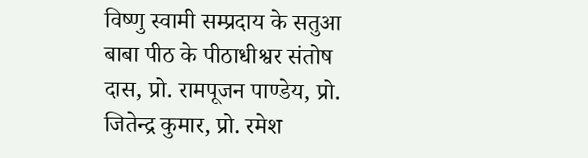विष्णु स्वामी सम्प्रदाय के सतुआ बाबा पीठ के पीठाधीश्वर संतोष दास, प्रो. रामपूजन पाण्डेय, प्रो. जितेन्द्र कुमार, प्रो. रमेश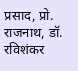प्रसाद, प्रो. राजनाथ, डॉ. रविशंकर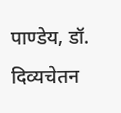पाण्डेय, डॉ. दिव्यचेतन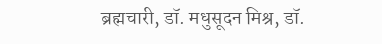ब्रह्मचारी, डॉ. मधुसूदन मिश्र, डॉ.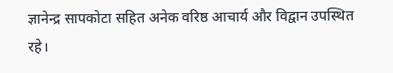ज्ञानेन्द्र सापकोटा सहित अनेक वरिष्ठ आचार्य और विद्वान उपस्थित रहे।